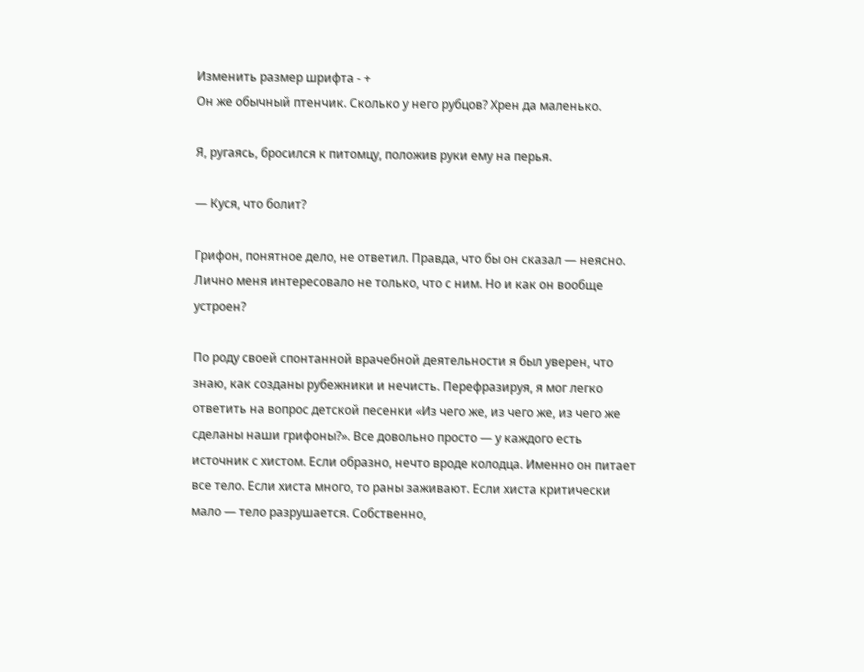Изменить размер шрифта - +
Он же обычный птенчик. Сколько у него рубцов? Хрен да маленько.

Я, ругаясь, бросился к питомцу, положив руки ему на перья.

— Куся, что болит?

Грифон, понятное дело, не ответил. Правда, что бы он сказал — неясно. Лично меня интересовало не только, что с ним. Но и как он вообще устроен?

По роду своей спонтанной врачебной деятельности я был уверен, что знаю, как созданы рубежники и нечисть. Перефразируя, я мог легко ответить на вопрос детской песенки «Из чего же, из чего же, из чего же сделаны наши грифоны?». Все довольно просто — у каждого есть источник с хистом. Если образно, нечто вроде колодца. Именно он питает все тело. Если хиста много, то раны заживают. Если хиста критически мало — тело разрушается. Собственно,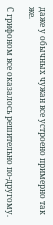даже у обычных чужан все устроено примерно так же.

С грифоном все оказалось решительно по-другому.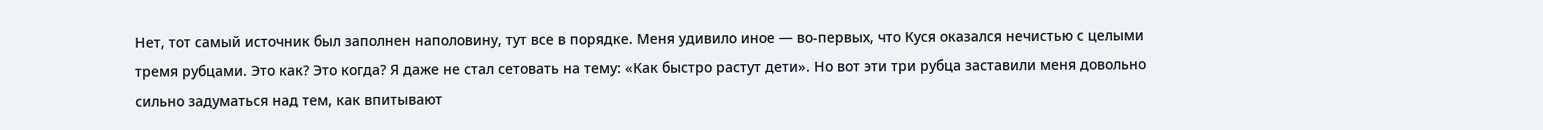Нет, тот самый источник был заполнен наполовину, тут все в порядке. Меня удивило иное — во-первых, что Куся оказался нечистью с целыми тремя рубцами. Это как? Это когда? Я даже не стал сетовать на тему: «Как быстро растут дети». Но вот эти три рубца заставили меня довольно сильно задуматься над тем, как впитывают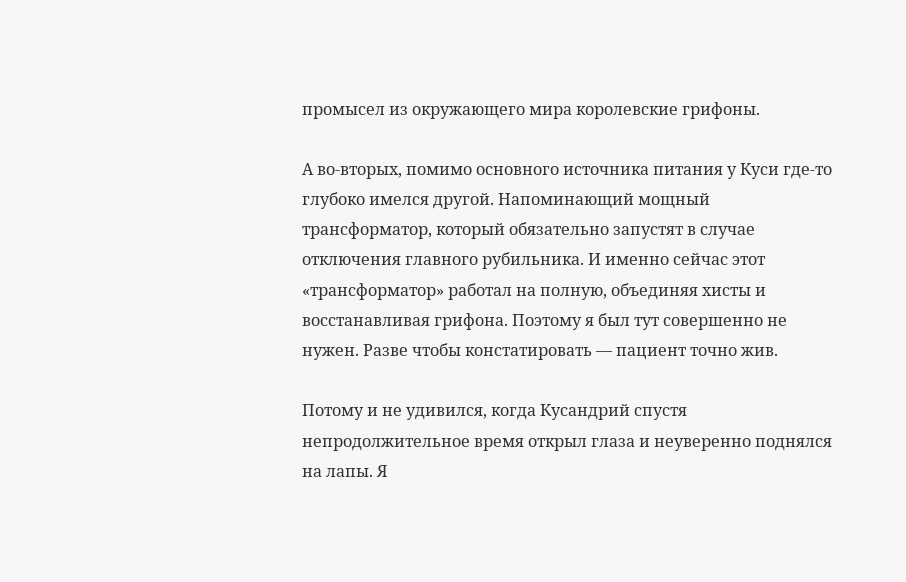промысел из окружающего мира королевские грифоны.

А во-вторых, помимо основного источника питания у Куси где-то глубоко имелся другой. Напоминающий мощный трансформатор, который обязательно запустят в случае отключения главного рубильника. И именно сейчас этот «трансформатор» работал на полную, объединяя хисты и восстанавливая грифона. Поэтому я был тут совершенно не нужен. Разве чтобы констатировать — пациент точно жив.

Потому и не удивился, когда Кусандрий спустя непродолжительное время открыл глаза и неуверенно поднялся на лапы. Я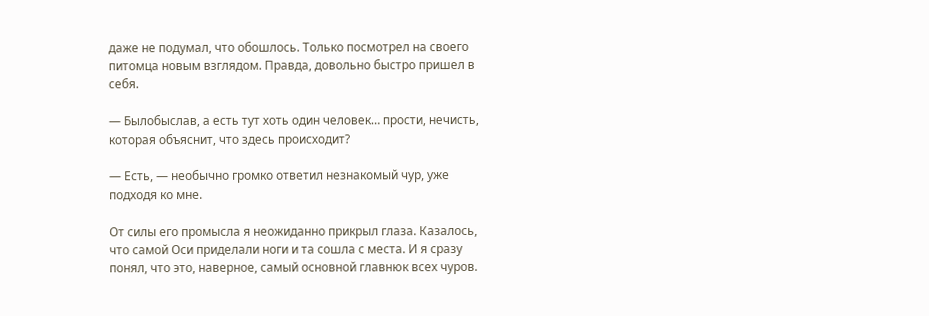даже не подумал, что обошлось. Только посмотрел на своего питомца новым взглядом. Правда, довольно быстро пришел в себя.

— Былобыслав, а есть тут хоть один человек… прости, нечисть, которая объяснит, что здесь происходит?

— Есть, — необычно громко ответил незнакомый чур, уже подходя ко мне.

От силы его промысла я неожиданно прикрыл глаза. Казалось, что самой Оси приделали ноги и та сошла с места. И я сразу понял, что это, наверное, самый основной главнюк всех чуров.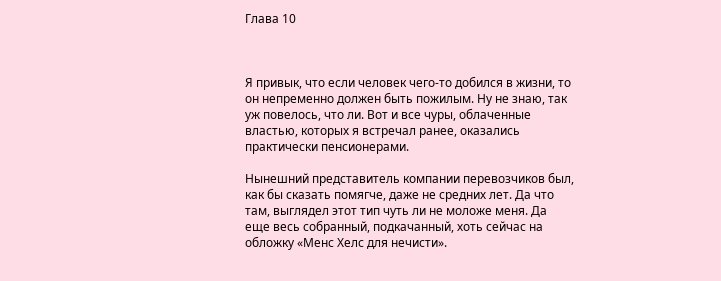Глава 10



Я привык, что если человек чего-то добился в жизни, то он непременно должен быть пожилым. Ну не знаю, так уж повелось, что ли. Вот и все чуры, облаченные властью, которых я встречал ранее, оказались практически пенсионерами.

Нынешний представитель компании перевозчиков был, как бы сказать помягче, даже не средних лет. Да что там, выглядел этот тип чуть ли не моложе меня. Да еще весь собранный, подкачанный, хоть сейчас на обложку «Менс Хелс для нечисти».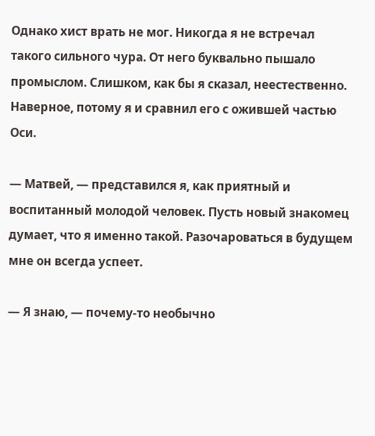Однако хист врать не мог. Никогда я не встречал такого сильного чура. От него буквально пышало промыслом. Слишком, как бы я сказал, неестественно. Наверное, потому я и сравнил его с ожившей частью Оси.

— Матвей, — представился я, как приятный и воспитанный молодой человек. Пусть новый знакомец думает, что я именно такой. Разочароваться в будущем мне он всегда успеет.

— Я знаю, — почему-то необычно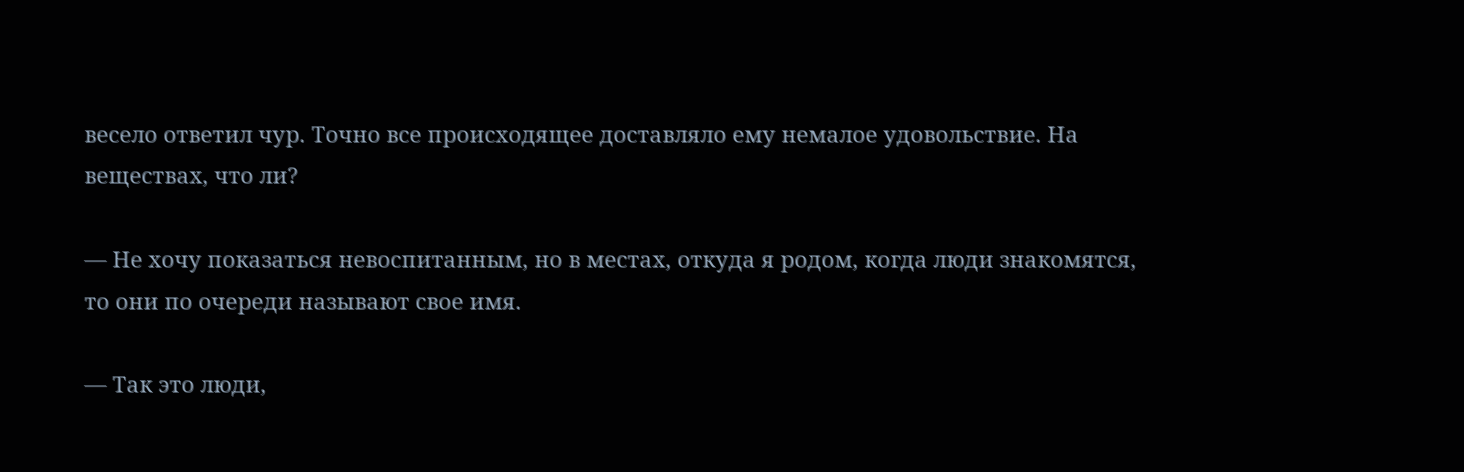весело ответил чур. Точно все происходящее доставляло ему немалое удовольствие. На веществах, что ли?

— Не хочу показаться невоспитанным, но в местах, откуда я родом, когда люди знакомятся, то они по очереди называют свое имя.

— Так это люди,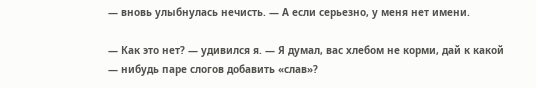— вновь улыбнулась нечисть. — А если серьезно, у меня нет имени.

— Как это нет? — удивился я. — Я думал, вас хлебом не корми, дай к какой — нибудь паре слогов добавить «слав»?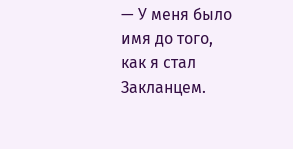— У меня было имя до того, как я стал Закланцем.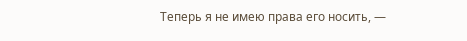Теперь я не имею права его носить, —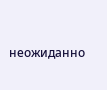неожиданно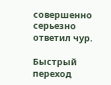совершенно серьезно ответил чур.

Быстрый переход